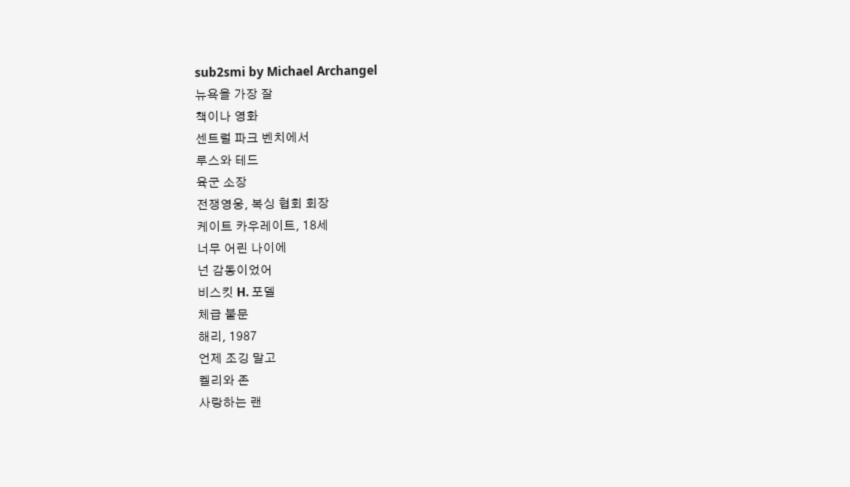sub2smi by Michael Archangel
뉴욕을 가장 잘
책이나 영화
센트럴 파크 벤치에서
루스와 테드
육군 소장
전쟁영웅, 복싱 협회 회장
케이트 카우레이트, 18세
너무 어린 나이에
넌 감동이었어
비스킷 H. 포델
체급 불문
해리, 1987
언제 조깅 말고
켈리와 존
사랑하는 랜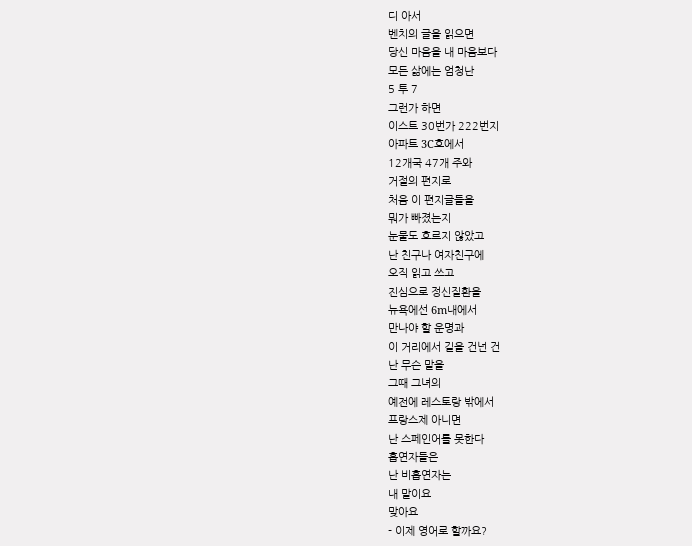디 아서
벤치의 글을 읽으면
당신 마음을 내 마음보다
모든 삶에는 엄청난
5 투 7
그런가 하면
이스트 30번가 222번지
아파트 3C호에서
12개국 47개 주와
거절의 편지로
처음 이 편지글들을
뭐가 빠졌는지
눈물도 흐르지 않았고
난 친구나 여자친구에
오직 읽고 쓰고
진심으로 정신질환을
뉴욕에선 6m내에서
만나야 할 운명과
이 거리에서 길을 건넌 건
난 무슨 말을
그때 그녀의
예전에 레스토랑 밖에서
프랑스제 아니면
난 스페인어를 못한다
흡연자들은
난 비흡연자는
내 말이요
맞아요
- 이제 영어로 할까요?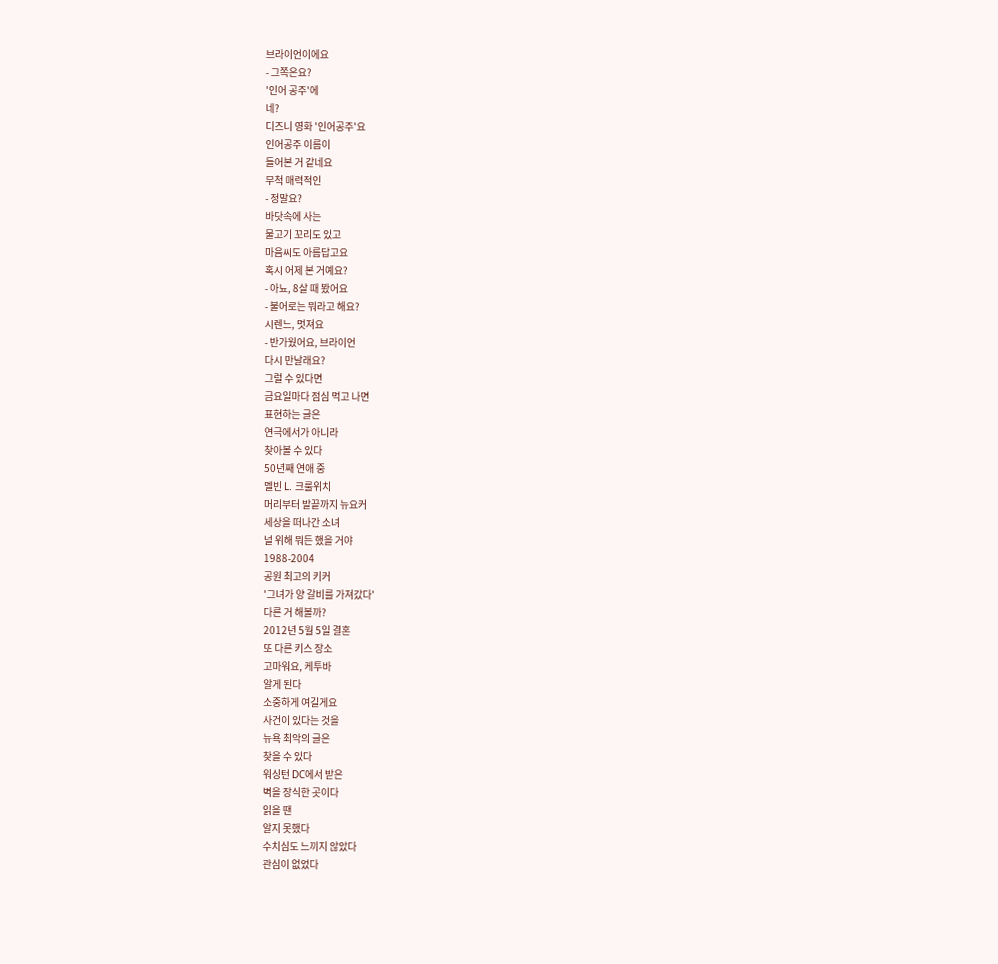브라이언이에요
- 그쪽은요?
'인어 공주'에
네?
디즈니 영화 '인어공주'요
인어공주 이름이
들어본 거 같네요
무척 매력적인
- 정말요?
바닷속에 사는
물고기 꼬리도 있고
마음씨도 아름답고요
혹시 어제 본 거예요?
- 아뇨, 8살 때 봤어요
- 불어로는 뭐라고 해요?
시렌느, 멋져요
- 반가웠어요, 브라이언
다시 만날래요?
그럴 수 있다면
금요일마다 점심 먹고 나면
표현하는 글은
연극에서가 아니라
찾아볼 수 있다
50년째 연애 중
멜빈 L. 크룰위치
머리부터 발끝까지 뉴요커
세상을 떠나간 소녀
널 위해 뭐든 했을 거야
1988-2004
공원 최고의 키커
'그녀가 양 갈비를 가져갔다'
다른 거 해볼까?
2012년 5월 5일 결혼
또 다른 키스 장소
고마워요, 케투바
알게 된다
소중하게 여길게요
사건이 있다는 것을
뉴욕 최악의 글은
찾을 수 있다
워싱턴 DC에서 받은
벽을 장식한 곳이다
읽을 땐
알지 못했다
수치심도 느끼지 않았다
관심이 없었다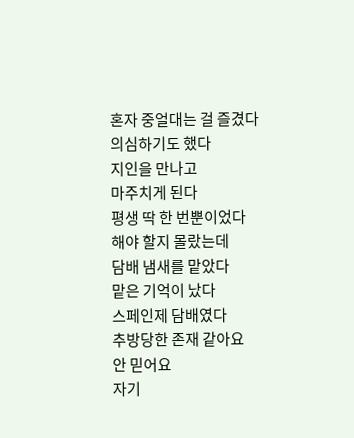혼자 중얼대는 걸 즐겼다
의심하기도 했다
지인을 만나고
마주치게 된다
평생 딱 한 번뿐이었다
해야 할지 몰랐는데
담배 냄새를 맡았다
맡은 기억이 났다
스페인제 담배였다
추방당한 존재 같아요
안 믿어요
자기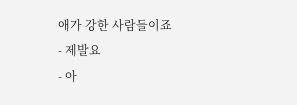애가 강한 사람들이죠
- 제발요
- 아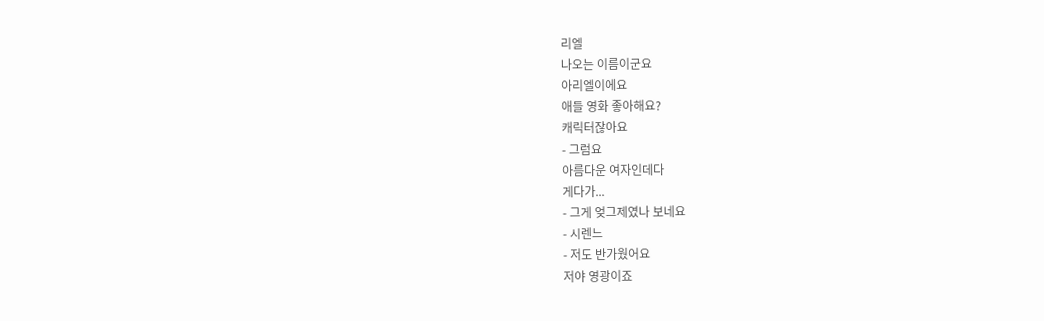리엘
나오는 이름이군요
아리엘이에요
애들 영화 좋아해요?
캐릭터잖아요
- 그럼요
아름다운 여자인데다
게다가...
- 그게 엊그제였나 보네요
- 시렌느
- 저도 반가웠어요
저야 영광이죠